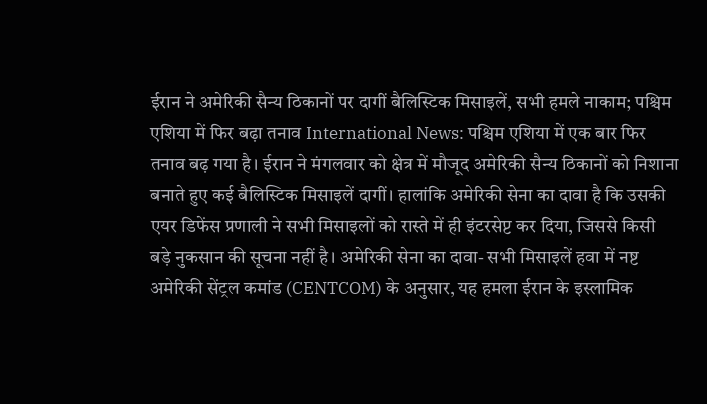ईरान ने अमेरिकी सैन्य ठिकानों पर दागीं बैलिस्टिक मिसाइलें, सभी हमले नाकाम; पश्चिम एशिया में फिर बढ़ा तनाव International News: पश्चिम एशिया में एक बार फिर तनाव बढ़ गया है। ईरान ने मंगलवार को क्षेत्र में मौजूद अमेरिकी सैन्य ठिकानों को निशाना बनाते हुए कई बैलिस्टिक मिसाइलें दागीं। हालांकि अमेरिकी सेना का दावा है कि उसकी एयर डिफेंस प्रणाली ने सभी मिसाइलों को रास्ते में ही इंटरसेप्ट कर दिया, जिससे किसी बड़े नुकसान की सूचना नहीं है। अमेरिकी सेना का दावा- सभी मिसाइलें हवा में नष्ट अमेरिकी सेंट्रल कमांड (CENTCOM) के अनुसार, यह हमला ईरान के इस्लामिक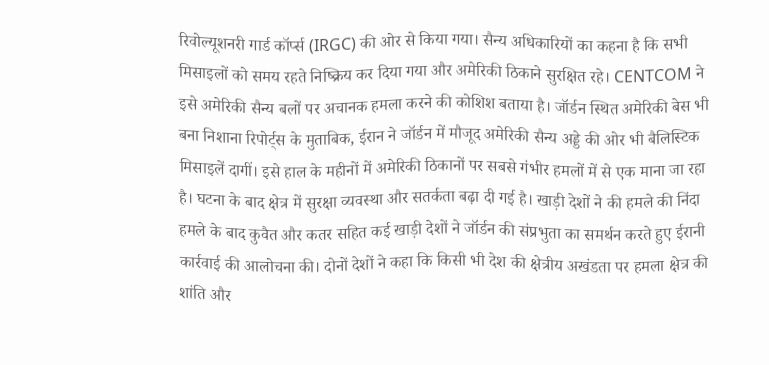रिवोल्यूशनरी गार्ड कॉर्प्स (IRGC) की ओर से किया गया। सैन्य अधिकारियों का कहना है कि सभी मिसाइलों को समय रहते निष्क्रिय कर दिया गया और अमेरिकी ठिकाने सुरक्षित रहे। CENTCOM ने इसे अमेरिकी सैन्य बलों पर अचानक हमला करने की कोशिश बताया है। जॉर्डन स्थित अमेरिकी बेस भी बना निशाना रिपोर्ट्स के मुताबिक, ईरान ने जॉर्डन में मौजूद अमेरिकी सैन्य अड्डे की ओर भी बैलिस्टिक मिसाइलें दागीं। इसे हाल के महीनों में अमेरिकी ठिकानों पर सबसे गंभीर हमलों में से एक माना जा रहा है। घटना के बाद क्षेत्र में सुरक्षा व्यवस्था और सतर्कता बढ़ा दी गई है। खाड़ी देशों ने की हमले की निंदा हमले के बाद कुवैत और कतर सहित कई खाड़ी देशों ने जॉर्डन की संप्रभुता का समर्थन करते हुए ईरानी कार्रवाई की आलोचना की। दोनों देशों ने कहा कि किसी भी देश की क्षेत्रीय अखंडता पर हमला क्षेत्र की शांति और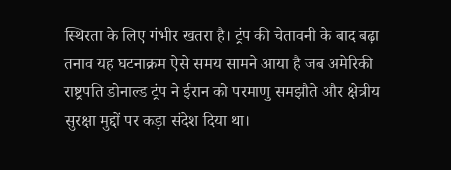स्थिरता के लिए गंभीर खतरा है। ट्रंप की चेतावनी के बाद बढ़ा तनाव यह घटनाक्रम ऐसे समय सामने आया है जब अमेरिकी राष्ट्रपति डोनाल्ड ट्रंप ने ईरान को परमाणु समझौते और क्षेत्रीय सुरक्षा मुद्दों पर कड़ा संदेश दिया था।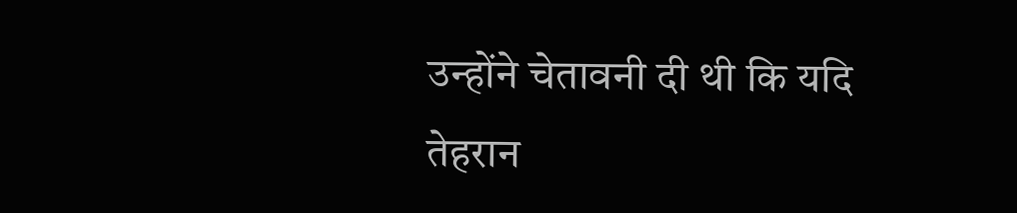उन्होंने चेतावनी दी थी कि यदि तेहरान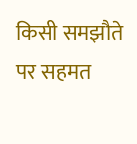किसी समझौते पर सहमत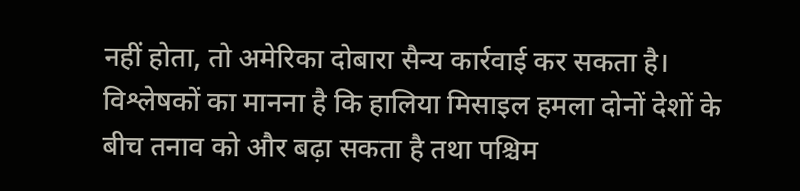नहीं होता, तो अमेरिका दोबारा सैन्य कार्रवाई कर सकता है। विश्लेषकों का मानना है कि हालिया मिसाइल हमला दोनों देशों के बीच तनाव को और बढ़ा सकता है तथा पश्चिम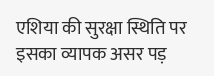एशिया की सुरक्षा स्थिति पर इसका व्यापक असर पड़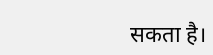सकता है।